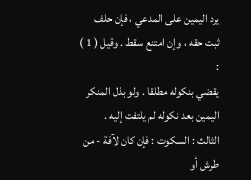يرد اليمين على المدعي ، فإن حلف ثبت حقه ، وإن امتنع سقط . وقيل ( 1 ) :
يقضي بنكوله مطلقا . ولو بذل المنكر اليمين بعد نكوله لم يلتفت إليه .
الثالث : السكوت : فإن كان لآفة - من طرش أو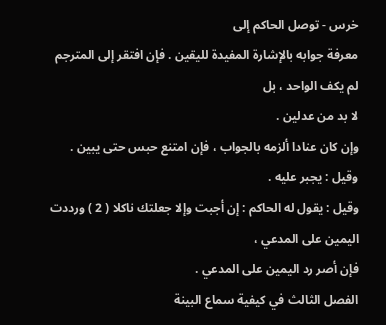خرس - توصل الحاكم إلى
معرفة جوابه بالإشارة المفيدة لليقين . فإن افتقر إلى المترجم لم يكف الواحد ، بل
لا بد من عدلين .
وإن كان عنادا ألزمه بالجواب ، فإن امتنع حبس حتى يبين . وقيل : يجبر عليه .
وقيل : يقول له الحاكم : إن أجبت وإلا جعلتك ناكلا ( 2 ) ورددت اليمين على المدعي ،
فإن أصر رد اليمين على المدعي .
الفصل الثالث في كيفية سماع البينة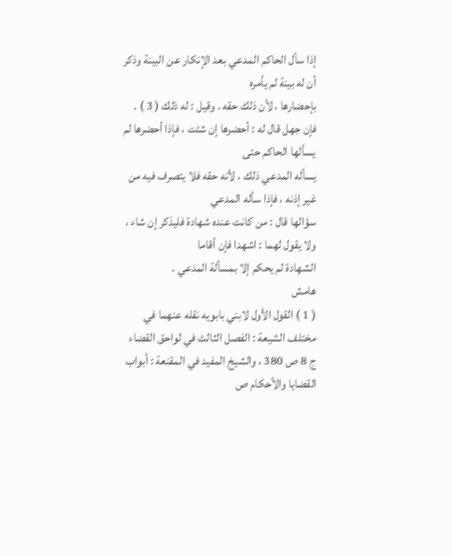إذا سأل الحاكم المدعي بعد الإنكار عن البينة وذكر أن له بينة لم يأمره
بإحضارها ، لأن ذلك حقه . وقيل : له ذلك ( 3 ) .
فإن جهل قال له : أحضرها إن شئت ، فإذا أحضرها لم يسألها الحاكم حتى
يسأله المدعي ذلك ، لأنه حقه فلا يتصرف فيه من غير إذنه ، فإذا سأله المدعي
سؤالها قال : من كانت عنده شهادة فليذكر إن شاء ، ولا يقول لهما : اشهدا فإن أقاما
الشهادة لم يحكم إلا بمسألة المدعي .
هامش
( 1 ) القول الأول لابني بابويه نقله عنهما في مختلف الشيعة : الفصل الثالث في لواحق القضاء
ج 8 ص 380 ، والشيخ المفيد في المقنعة : أبواب القضايا والأحكام ص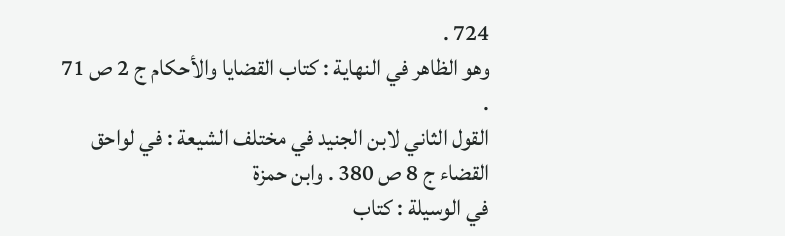724 .
وهو الظاهر في النهاية : كتاب القضايا والأحكام ج 2 ص 71 .
القول الثاني لابن الجنيد في مختلف الشيعة : في لواحق القضاء ج 8 ص 380 . وابن حمزة
في الوسيلة : كتاب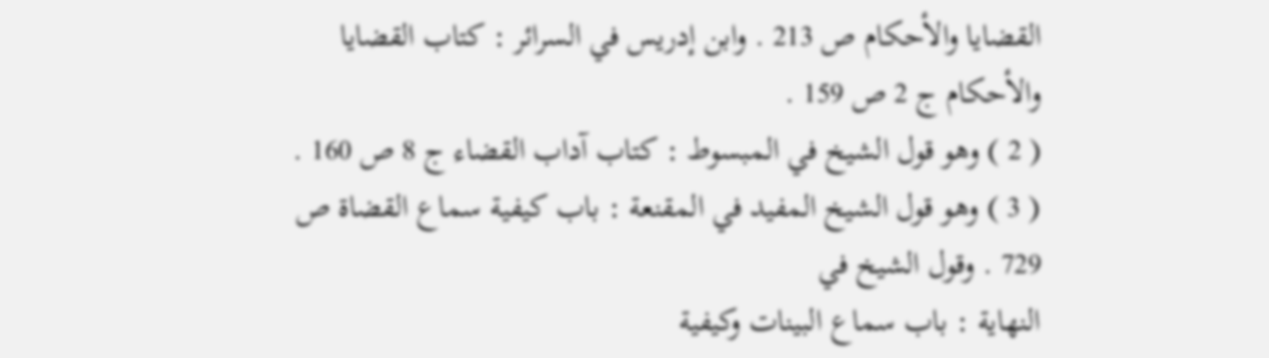القضايا والأحكام ص 213 . وابن إدريس في السرائر : كتاب القضايا
والأحكام ج 2 ص 159 .
( 2 ) وهو قول الشيخ في المبسوط : كتاب آداب القضاء ج 8 ص 160 .
( 3 ) وهو قول الشيخ المفيد في المقنعة : باب كيفية سماع القضاة ص 729 . وقول الشيخ في
النهاية : باب سماع البينات وكيفية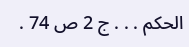الحكم . . . ج 2 ص 74 .